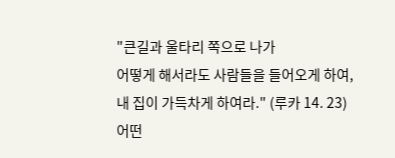"큰길과 울타리 쪽으로 나가
어떻게 해서라도 사람들을 들어오게 하여,
내 집이 가득차게 하여라." (루카 14. 23)
어떤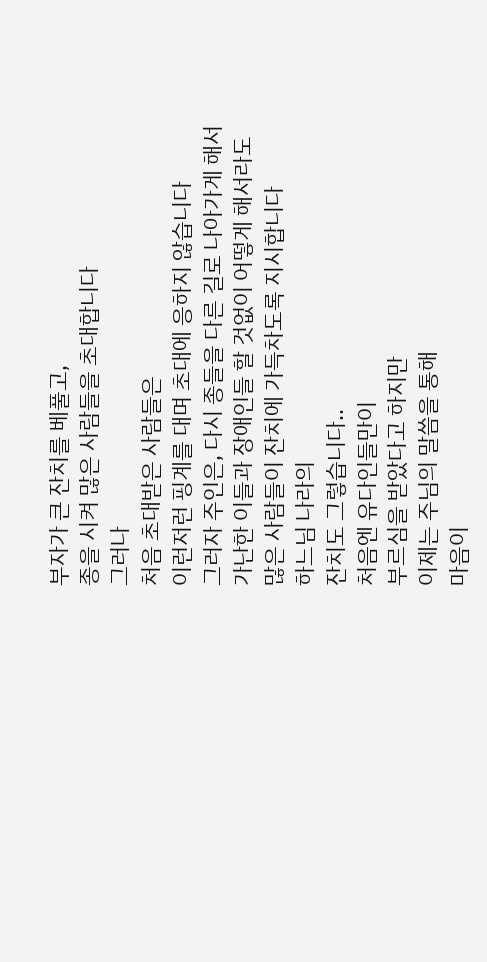부자가 큰 잔치를 베풀고,
종을 시켜 많은 사람들을 초대합니다
그러나
처음 초대받은 사람들은
이런저런 핑계를 대며 초대에 응하지 않습니다
그러자 주인은, 다시 종들을 다른 길로 나아가게 해서
가난한 이들과 장애인들 할 것없이 어떻게 해서라도
많은 사람들이 잔치에 가득차도록 지시합니다
하느님 나라의
잔치도 그렇습니다..
처음엔 유다인들만이
부르심을 받았다고 하지만
이제는 주님의 말씀을 통해
마음이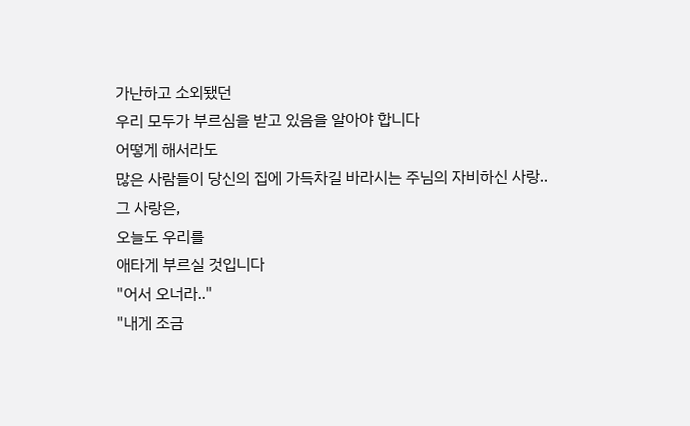가난하고 소외됐던
우리 모두가 부르심을 받고 있음을 알아야 합니다
어떻게 해서라도
많은 사람들이 당신의 집에 가득차길 바라시는 주님의 자비하신 사랑..
그 사랑은,
오늘도 우리를
애타게 부르실 것입니다
"어서 오너라.."
"내게 조금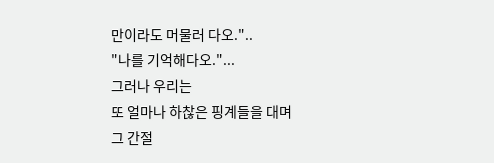만이라도 머물러 다오."..
"나를 기억해다오."...
그러나 우리는
또 얼마나 하찮은 핑계들을 대며
그 간절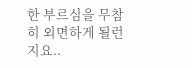한 부르심을 무참히 외면하게 될런지요..